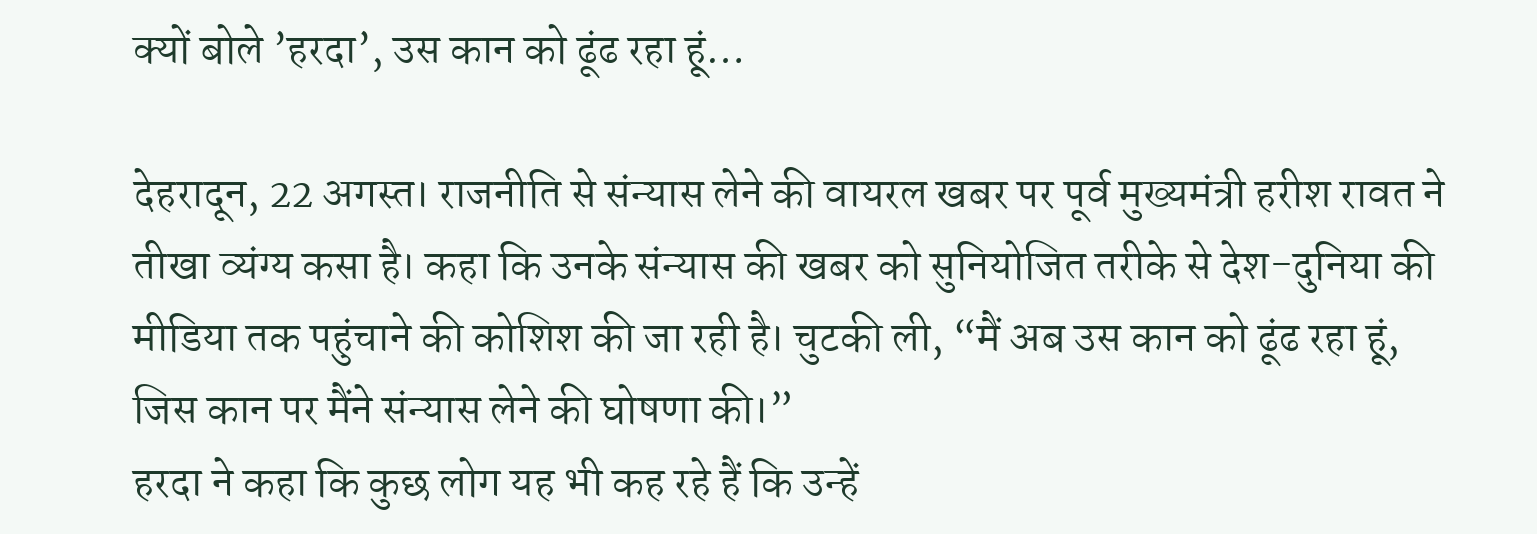क्यों बोले ’हरदा’, उस कान को ढूंढ रहा हूं…

देहरादून, 22 अगस्त। राजनीति से संन्यास लेने की वायरल खबर पर पूर्व मुख्यमंत्री हरीश रावत ने तीखा व्यंग्य कसा है। कहा कि उनके संन्यास की खबर को सुनियोजित तरीके से देश-दुनिया की मीडिया तक पहुंचाने की कोशिश की जा रही है। चुटकी ली, “मैं अब उस कान को ढूंढ रहा हूं, जिस कान पर मैंने संन्यास लेने की घोषणा की।”
हरदा ने कहा कि कुछ लोग यह भी कह रहे हैं कि उन्हें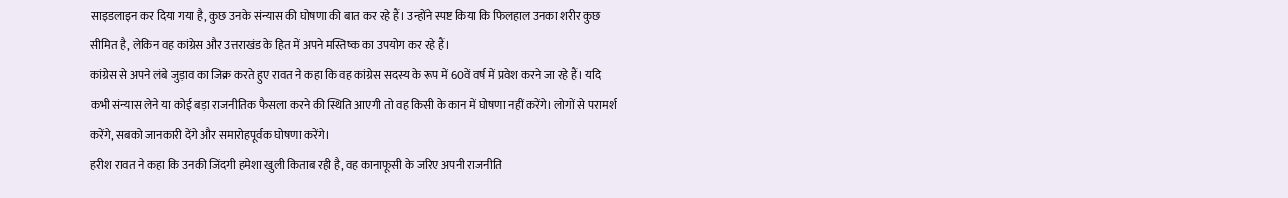साइडलाइन कर दिया गया है, कुछ उनके संन्यास की घोषणा की बात कर रहे हैं। उन्होंने स्पष्ट किया कि फिलहाल उनका शरीर कुछ सीमित है, लेकिन वह कांग्रेस और उत्तराखंड के हित में अपने मस्तिष्क का उपयोग कर रहे हैं।
कांग्रेस से अपने लंबे जुड़ाव का जिक्र करते हुए रावत ने कहा कि वह कांग्रेस सदस्य के रूप में 60वें वर्ष में प्रवेश करने जा रहे हैं। यदि कभी संन्यास लेने या कोई बड़ा राजनीतिक फैसला करने की स्थिति आएगी तो वह किसी के कान में घोषणा नहीं करेंगे। लोगों से परामर्श करेंगे, सबको जानकारी देंगे और समारोहपूर्वक घोषणा करेंगे।
हरीश रावत ने कहा कि उनकी जिंदगी हमेशा खुली किताब रही है, वह कानाफूसी के जरिए अपनी राजनीति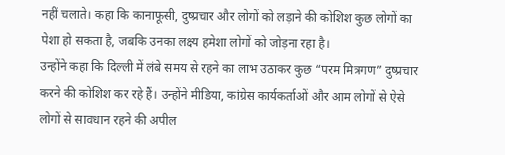नहीं चलाते। कहा कि कानाफूसी, दुष्प्रचार और लोगों को लड़ाने की कोशिश कुछ लोगों का पेशा हो सकता है, जबकि उनका लक्ष्य हमेशा लोगों को जोड़ना रहा है।
उन्होंने कहा कि दिल्ली में लंबे समय से रहने का लाभ उठाकर कुछ “परम मित्रगण” दुष्प्रचार करने की कोशिश कर रहे हैं। उन्होंने मीडिया, कांग्रेस कार्यकर्ताओं और आम लोगों से ऐसे लोगों से सावधान रहने की अपील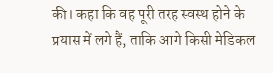की। कहा कि वह पूरी तरह स्वस्थ होने के प्रयास में लगे हैं, ताकि आगे किसी मेडिकल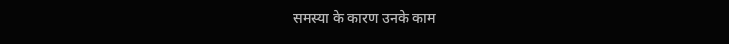समस्या के कारण उनके काम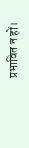प्रभावित न हों।